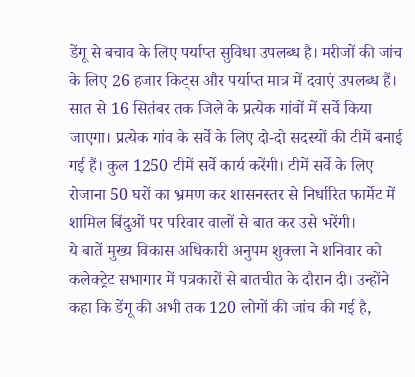डेंगू से बचाव के लिए पर्याप्त सुविधा उपलब्ध है। मरीजों की जांच के लिए 26 हजार किट्स और पर्याप्त मात्र में दवाएं उपलब्ध हैं। सात से 16 सितंबर तक जिले के प्रत्येक गांवों में सर्वे किया जाएगा। प्रत्येक गांव के सर्वे के लिए दो-दो सदस्यों की टीमें बनाई गई हैं। कुल 1250 टीमें सर्वे कार्य करेंगी। टीमें सर्वे के लिए रोजाना 50 घरों का भ्रमण कर शासनस्तर से निर्धारित फार्मेट में शामिल बिंदुओं पर परिवार वालों से बात कर उसे भरेंगी।
ये बातें मुख्य विकास अधिकारी अनुपम शुक्ला ने शनिवार को कलेक्ट्रेट सभागार में पत्रकारों से बातचीत के दौरान दी। उन्होंने कहा कि डेंगू की अभी तक 120 लोगों की जांच की गई है,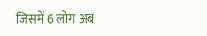जिसमें 6 लोग अब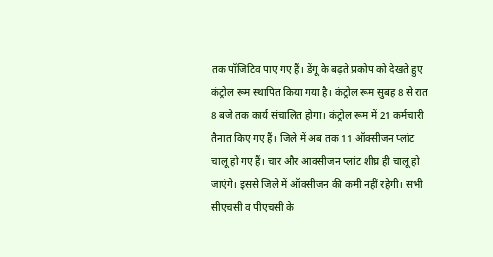तक पॉजिटिव पाए गए हैं। डेंगू के बढ़ते प्रकोप को देखते हुए कंट्रोल रूम स्थापित किया गया है। कंट्रोल रूम सुबह 8 से रात 8 बजे तक कार्य संचालित होगा। कंट्रोल रूम में 21 कर्मचारी तैनात किए गए हैं। जिले में अब तक 11 ऑक्सीजन प्लांट चालू हो गए हैं। चार और आक्सीजन प्लांट शीघ्र ही चालू हो जाएंगे। इससे जिले में ऑक्सीजन की कमी नहीं रहेगी। सभी सीएचसी व पीएचसी के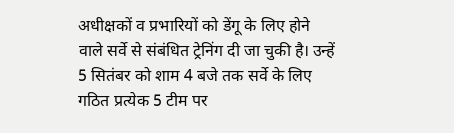अधीक्षकों व प्रभारियों को डेंगू के लिए होने वाले सर्वे से संबंधित ट्रेनिंग दी जा चुकी है। उन्हें 5 सितंबर को शाम 4 बजे तक सर्वे के लिए गठित प्रत्येक 5 टीम पर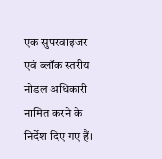एक सुपरवाइजर एवं ब्लॉक स्तरीय नोडल अधिकारी नामित करने के निर्देश दिए गए हैं।